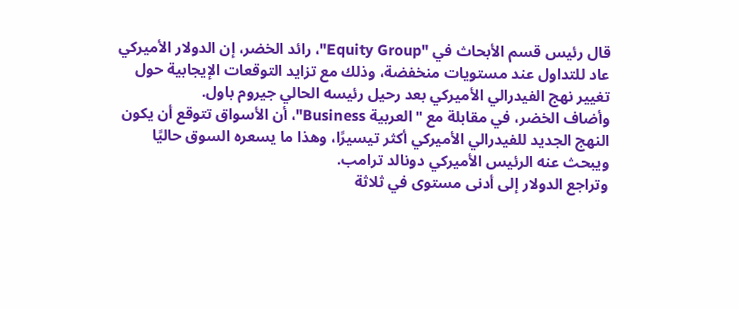قال رئيس قسم الأبحاث في "Equity Group"، رائد الخضر، إن الدولار الأميركي عاد للتداول عند مستويات منخفضة، وذلك مع تزايد التوقعات الإيجابية حول تغيير نهج الفيدرالي الأميركي بعد رحيل رئيسه الحالي جيروم باول.
وأضاف الخضر، في مقابلة مع "العربية Business"، أن الأسواق تتوقع أن يكون النهج الجديد للفيدرالي الأميركي أكثر تيسيرًا، وهذا ما يسعره السوق حاليًا ويبحث عنه الرئيس الأميركي دونالد ترامب.
وتراجع الدولار إلى أدنى مستوى في ثلاثة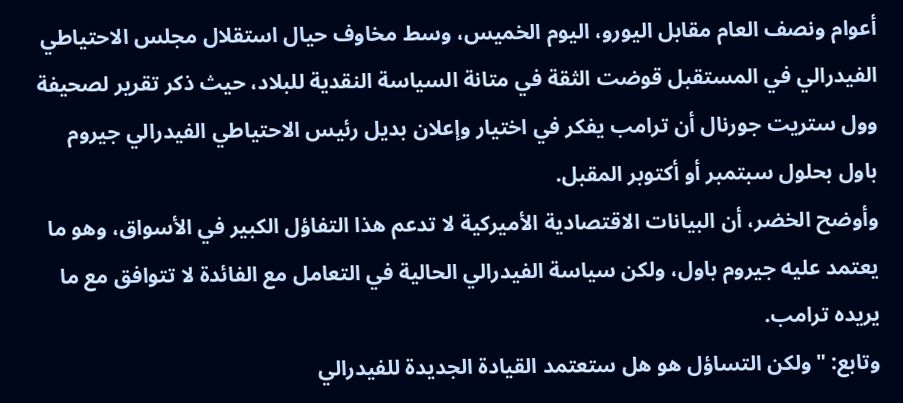أعوام ونصف العام مقابل اليورو، اليوم الخميس، وسط مخاوف حيال استقلال مجلس الاحتياطي الفيدرالي في المستقبل قوضت الثقة في متانة السياسة النقدية للبلاد، حيث ذكر تقرير لصحيفة وول ستريت جورنال أن ترامب يفكر في اختيار وإعلان بديل رئيس الاحتياطي الفيدرالي جيروم باول بحلول سبتمبر أو أكتوبر المقبل.
وأوضح الخضر، أن البيانات الاقتصادية الأميركية لا تدعم هذا التفاؤل الكبير في الأسواق، وهو ما يعتمد عليه جيروم باول، ولكن سياسة الفيدرالي الحالية في التعامل مع الفائدة لا تتوافق مع ما يريده ترامب.
وتابع: "ولكن التساؤل هو هل ستعتمد القيادة الجديدة للفيدرالي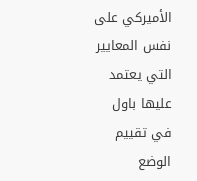الأميركي على نفس المعايير التي يعتمد عليها باول في تقييم الوضع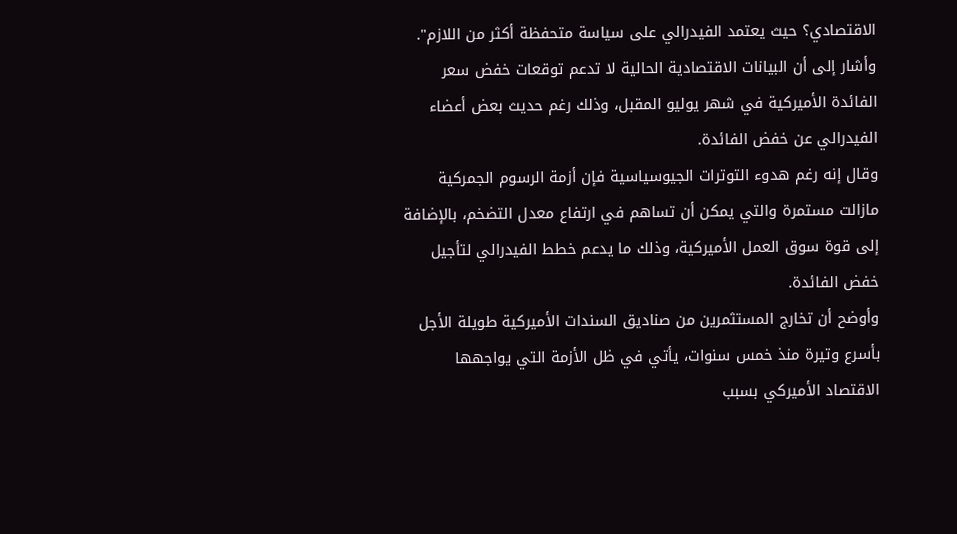الاقتصادي؟ حيث يعتمد الفيدرالي على سياسة متحفظة أكثر من اللازم".
وأشار إلى أن البيانات الاقتصادية الحالية لا تدعم توقعات خفض سعر الفائدة الأميركية في شهر يوليو المقبل، وذلك رغم حديث بعض أعضاء الفيدرالي عن خفض الفائدة.
وقال إنه رغم هدوء التوترات الجيوسياسية فإن أزمة الرسوم الجمركية مازالت مستمرة والتي يمكن أن تساهم في ارتفاع معدل التضخم، بالإضافة إلى قوة سوق العمل الأميركية، وذلك ما يدعم خطط الفيدرالي لتأجيل خفض الفائدة.
وأوضح أن تخارج المستثمرين من صناديق السندات الأميركية طويلة الأجل بأسرع وتيرة منذ خمس سنوات، يأتي في ظل الأزمة التي يواجهها الاقتصاد الأميركي بسبب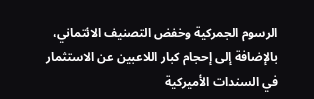الرسوم الجمركية وخفض التصنيف الائتماني، بالإضافة إلى إحجام كبار اللاعبين عن الاستثمار في السندات الأميركية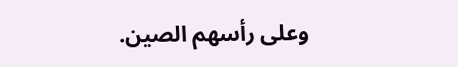وعلى رأسهم الصين.